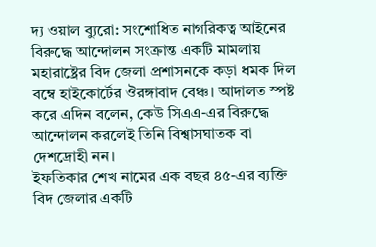দ্য ওয়াল ব্যুরো: সংশোধিত নাগরিকত্ব আইনের বিরুদ্ধে আন্দোলন সংক্রান্ত একটি মামলায় মহারাষ্ট্রের বিদ জেলা প্রশাসনকে কড়া ধমক দিল বম্বে হাইকোর্টের ঔরঙ্গাবাদ বেঞ্চ। আদালত স্পষ্ট করে এদিন বলেন, কেউ সিএএ-এর বিরুদ্ধে আন্দোলন করলেই তিনি বিশ্বাসঘাতক বা দেশদ্রোহী নন।
ইফতিকার শেখ নামের এক বছর ৪৫-এর ব্যক্তি বিদ জেলার একটি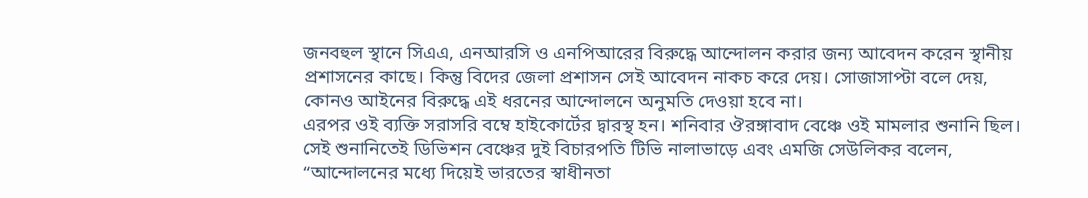জনবহুল স্থানে সিএএ, এনআরসি ও এনপিআরের বিরুদ্ধে আন্দোলন করার জন্য আবেদন করেন স্থানীয় প্রশাসনের কাছে। কিন্তু বিদের জেলা প্রশাসন সেই আবেদন নাকচ করে দেয়। সোজাসাপ্টা বলে দেয়, কোনও আইনের বিরুদ্ধে এই ধরনের আন্দোলনে অনুমতি দেওয়া হবে না।
এরপর ওই ব্যক্তি সরাসরি বম্বে হাইকোর্টের দ্বারস্থ হন। শনিবার ঔরঙ্গাবাদ বেঞ্চে ওই মামলার শুনানি ছিল। সেই শুনানিতেই ডিভিশন বেঞ্চের দুই বিচারপতি টিভি নালাভাড়ে এবং এমজি সেউলিকর বলেন, “আন্দোলনের মধ্যে দিয়েই ভারতের স্বাধীনতা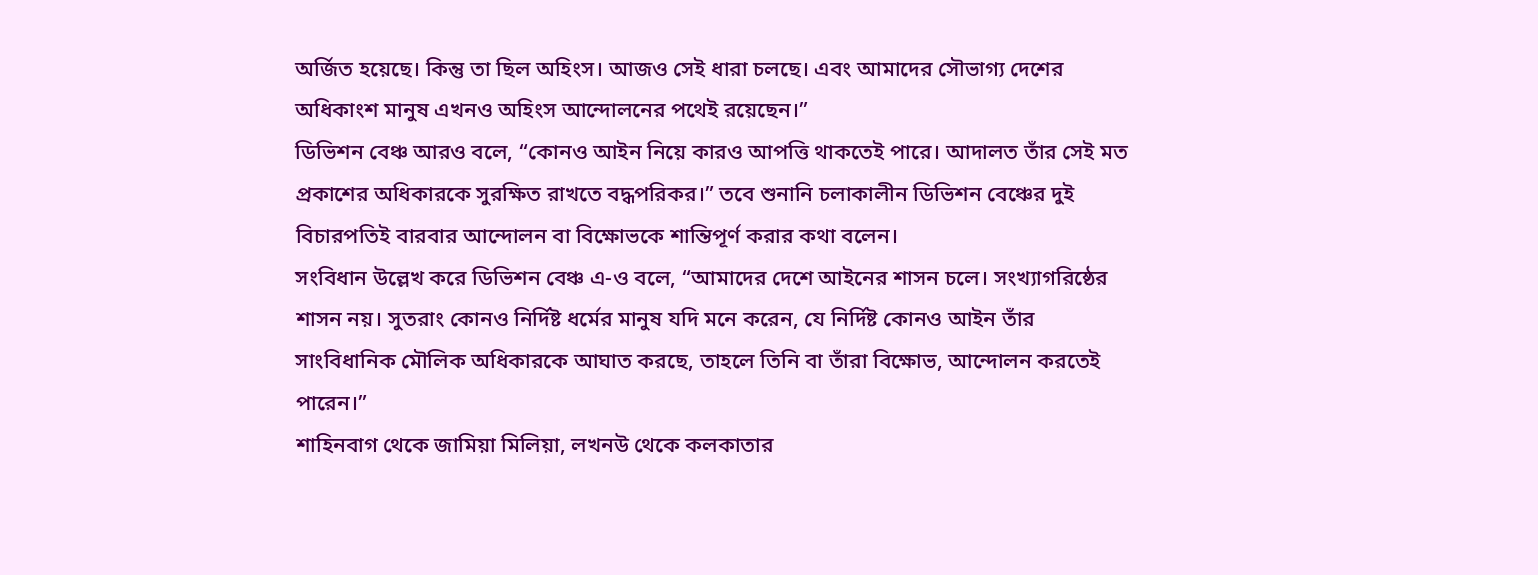অর্জিত হয়েছে। কিন্তু তা ছিল অহিংস। আজও সেই ধারা চলছে। এবং আমাদের সৌভাগ্য দেশের অধিকাংশ মানুষ এখনও অহিংস আন্দোলনের পথেই রয়েছেন।”
ডিভিশন বেঞ্চ আরও বলে, “কোনও আইন নিয়ে কারও আপত্তি থাকতেই পারে। আদালত তাঁর সেই মত প্রকাশের অধিকারকে সুরক্ষিত রাখতে বদ্ধপরিকর।” তবে শুনানি চলাকালীন ডিভিশন বেঞ্চের দুই বিচারপতিই বারবার আন্দোলন বা বিক্ষোভকে শান্তিপূর্ণ করার কথা বলেন।
সংবিধান উল্লেখ করে ডিভিশন বেঞ্চ এ-ও বলে, “আমাদের দেশে আইনের শাসন চলে। সংখ্যাগরিষ্ঠের শাসন নয়। সুতরাং কোনও নির্দিষ্ট ধর্মের মানুষ যদি মনে করেন, যে নির্দিষ্ট কোনও আইন তাঁর সাংবিধানিক মৌলিক অধিকারকে আঘাত করছে, তাহলে তিনি বা তাঁরা বিক্ষোভ, আন্দোলন করতেই পারেন।”
শাহিনবাগ থেকে জামিয়া মিলিয়া, লখনউ থেকে কলকাতার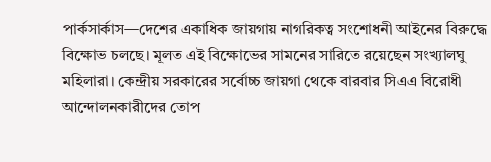পার্কসার্কাস—দেশের একাধিক জায়গায় নাগরিকত্ব সংশোধনী আইনের বিরুদ্ধে বিক্ষোভ চলছে। মূলত এই বিক্ষোভের সামনের সারিতে রয়েছেন সংখ্যালঘু মহিলারা। কেন্দ্রীয় সরকারের সর্বোচ্চ জায়গা থেকে বারবার সিএএ বিরোধী আন্দোলনকারীদের তোপ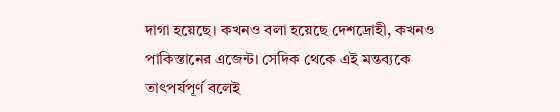দাগা হয়েছে। কখনও বলা হয়েছে দেশদ্রোহী, কখনও পাকিস্তানের এজেন্ট। সেদিক থেকে এই মন্তব্যকে তাৎপর্যপূর্ণ বলেই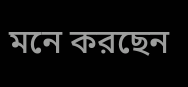মনে করছেন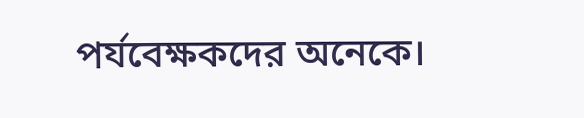পর্যবেক্ষকদের অনেকে।